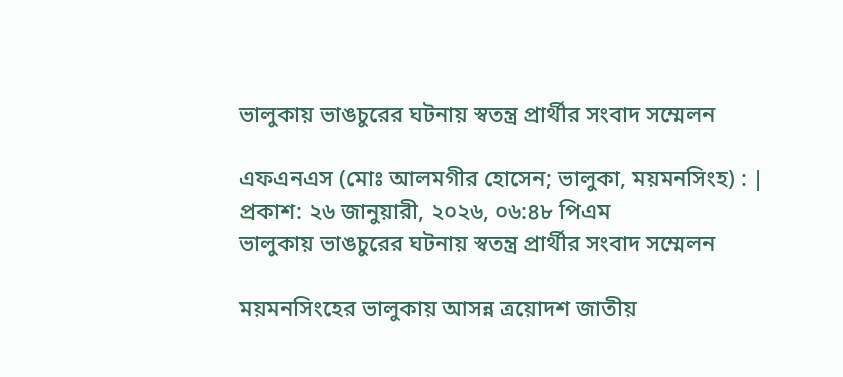ভালুকায় ভাঙচুরের ঘটনায় স্বতন্ত্র প্রার্থীর সংবাদ সম্মেলন

এফএনএস (মোঃ আলমগীর হোসেন; ভালুকা, ময়মনসিংহ) : | প্রকাশ: ২৬ জানুয়ারী, ২০২৬, ০৬:৪৮ পিএম
ভালুকায় ভাঙচুরের ঘটনায় স্বতন্ত্র প্রার্থীর সংবাদ সম্মেলন

ময়মনসিংহের ভালুকায় আসন্ন ত্রয়োদশ জাতীয়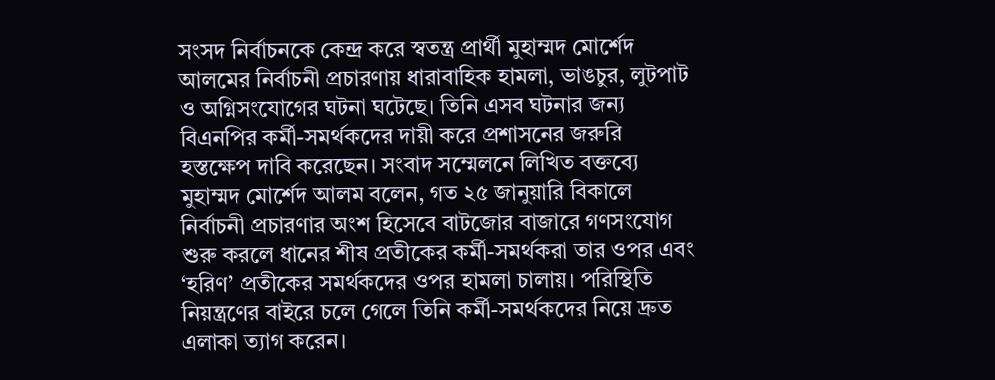সংসদ নির্বাচনকে কেন্দ্র করে স্বতন্ত্র প্রার্থী মুহাম্মদ মোর্শেদ আলমের নির্বাচনী প্রচারণায় ধারাবাহিক হামলা, ভাঙচুর, লুটপাট ও অগ্নিসংযোগের ঘটনা ঘটেছে। তিনি এসব ঘটনার জন্য বিএনপির কর্মী-সমর্থকদের দায়ী করে প্রশাসনের জরুরি হস্তক্ষেপ দাবি করেছেন। সংবাদ সম্মেলনে লিখিত বক্তব্যে মুহাম্মদ মোর্শেদ আলম বলেন, গত ২৫ জানুয়ারি বিকালে নির্বাচনী প্রচারণার অংশ হিসেবে বাটজোর বাজারে গণসংযোগ শুরু করলে ধানের শীষ প্রতীকের কর্মী-সমর্থকরা তার ওপর এবং ‘হরিণ’ প্রতীকের সমর্থকদের ওপর হামলা চালায়। পরিস্থিতি নিয়ন্ত্রণের বাইরে চলে গেলে তিনি কর্মী-সমর্থকদের নিয়ে দ্রুত এলাকা ত্যাগ করেন।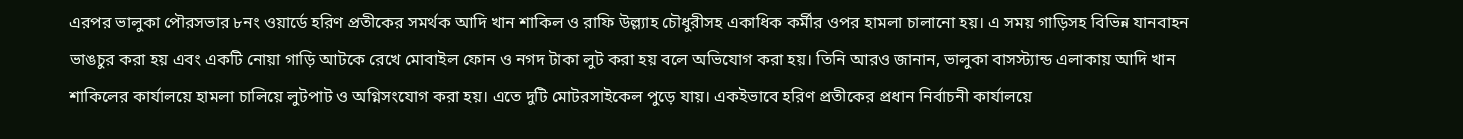এরপর ভালুকা পৌরসভার ৮নং ওয়ার্ডে হরিণ প্রতীকের সমর্থক আদি খান শাকিল ও রাফি উল্ল্যাহ চৌধুরীসহ একাধিক কর্মীর ওপর হামলা চালানো হয়। এ সময় গাড়িসহ বিভিন্ন যানবাহন ভাঙচুর করা হয় এবং একটি নোয়া গাড়ি আটকে রেখে মোবাইল ফোন ও নগদ টাকা লুট করা হয় বলে অভিযোগ করা হয়। তিনি আরও জানান, ভালুকা বাসস্ট্যান্ড এলাকায় আদি খান শাকিলের কার্যালয়ে হামলা চালিয়ে লুটপাট ও অগ্নিসংযোগ করা হয়। এতে দুটি মোটরসাইকেল পুড়ে যায়। একইভাবে হরিণ প্রতীকের প্রধান নির্বাচনী কার্যালয়ে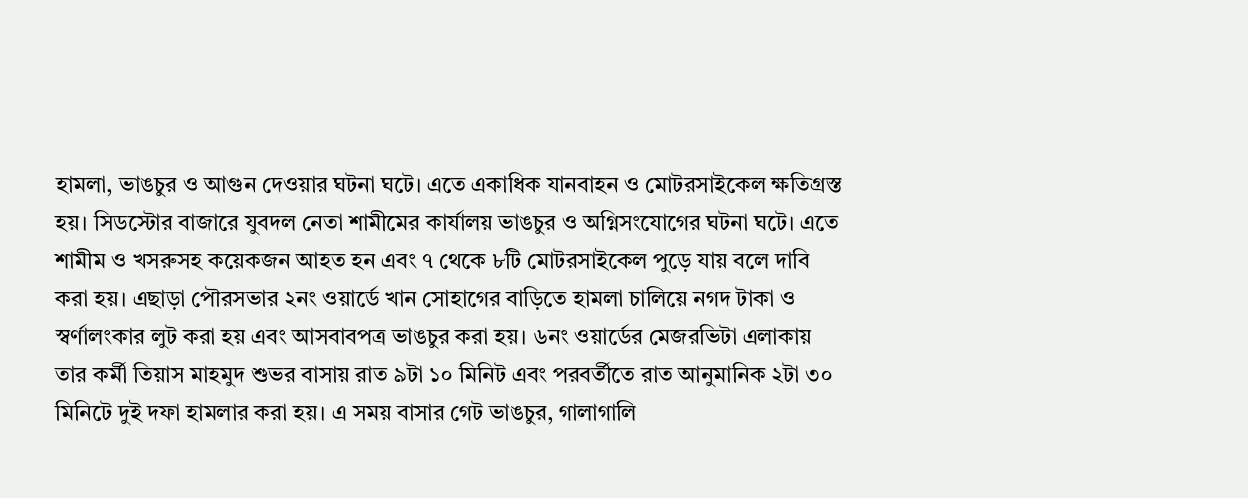হামলা, ভাঙচুর ও আগুন দেওয়ার ঘটনা ঘটে। এতে একাধিক যানবাহন ও মোটরসাইকেল ক্ষতিগ্রস্ত হয়। সিডস্টোর বাজারে যুবদল নেতা শামীমের কার্যালয় ভাঙচুর ও অগ্নিসংযোগের ঘটনা ঘটে। এতে শামীম ও খসরুসহ কয়েকজন আহত হন এবং ৭ থেকে ৮টি মোটরসাইকেল পুড়ে যায় বলে দাবি করা হয়। এছাড়া পৌরসভার ২নং ওয়ার্ডে খান সোহাগের বাড়িতে হামলা চালিয়ে নগদ টাকা ও স্বর্ণালংকার লুট করা হয় এবং আসবাবপত্র ভাঙচুর করা হয়। ৬নং ওয়ার্ডের মেজরভিটা এলাকায় তার কর্মী তিয়াস মাহমুদ শুভর বাসায় রাত ৯টা ১০ মিনিট এবং পরবর্তীতে রাত আনুমানিক ২টা ৩০ মিনিটে দুই দফা হামলার করা হয়। এ সময় বাসার গেট ভাঙচুর, গালাগালি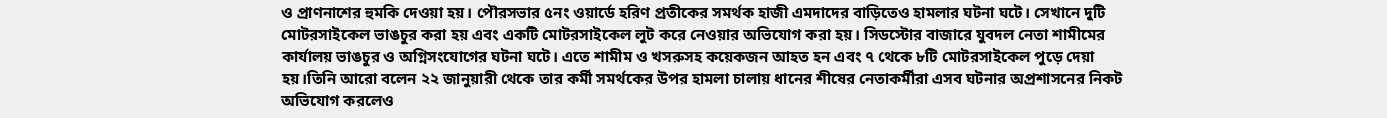ও প্রাণনাশের হুমকি দেওয়া হয়। পৌরসভার ৫নং ওয়ার্ডে হরিণ প্রতীকের সমর্থক হাজী এমদাদের বাড়িতেও হামলার ঘটনা ঘটে। সেখানে দুটি মোটরসাইকেল ভাঙচুর করা হয় এবং একটি মোটরসাইকেল লুট করে নেওয়ার অভিযোগ করা হয়। সিডস্টোর বাজারে যুবদল নেতা শামীমের কার্যালয় ভাঙচুর ও অগ্নিসংযোগের ঘটনা ঘটে। এতে শামীম ও খসরুসহ কয়েকজন আহত হন এবং ৭ থেকে ৮টি মোটরসাইকেল পুড়ে দেয়া হয়।তিনি আরো বলেন ২২ জানুয়ারী থেকে তার কর্মী সমর্থকের উপর হামলা চালায় ধানের শীষের নেতাকর্মীরা এসব ঘটনার অপ্রশাসনের নিকট অভিযোগ করলেও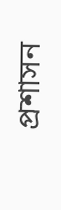প্রশাসন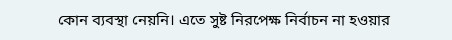কোন ব্যবস্থা নেয়নি। এতে সুষ্ট নিরপেক্ষ নির্বাচন না হওয়ার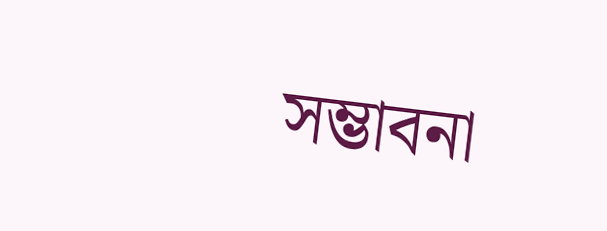সম্ভাবনা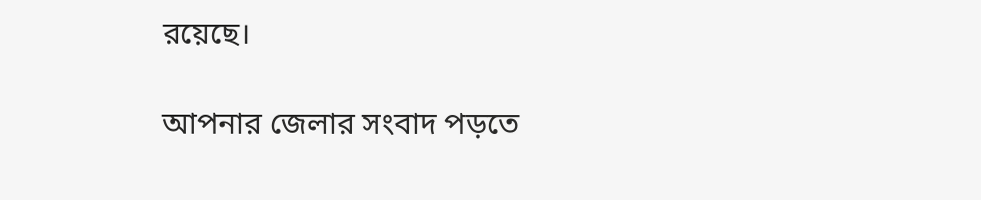রয়েছে।

আপনার জেলার সংবাদ পড়তে